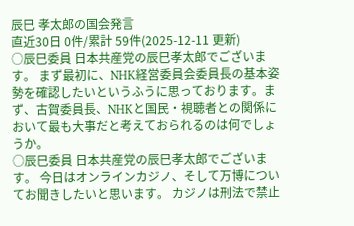辰巳 孝太郎の国会発言
直近30日 0件/累計 59件(2025-12-11 更新)
○辰巳委員 日本共産党の辰巳孝太郎でございます。 まず最初に、NHK経営委員会委員長の基本姿勢を確認したいというふうに思っております。まず、古賀委員長、NHKと国民・視聴者との関係において最も大事だと考えておられるのは何でしょうか。
○辰巳委員 日本共産党の辰巳孝太郎でございます。 今日はオンラインカジノ、そして万博についてお聞きしたいと思います。 カジノは刑法で禁止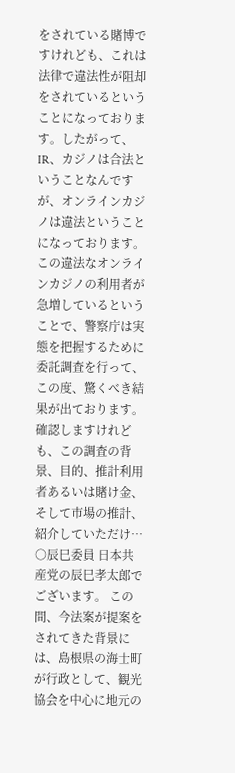をされている賭博ですけれども、これは法律で違法性が阻却をされているということになっております。したがって、IR、カジノは合法ということなんですが、オンラインカジノは違法ということになっております。 この違法なオンラインカジノの利用者が急増しているということで、警察庁は実態を把握するために委託調査を行って、この度、驚くべき結果が出ております。 確認しますけれども、この調査の背景、目的、推計利用者あるいは賭け金、そして市場の推計、紹介していただけ…
○辰巳委員 日本共産党の辰巳孝太郎でございます。 この間、今法案が提案をされてきた背景には、島根県の海士町が行政として、観光協会を中心に地元の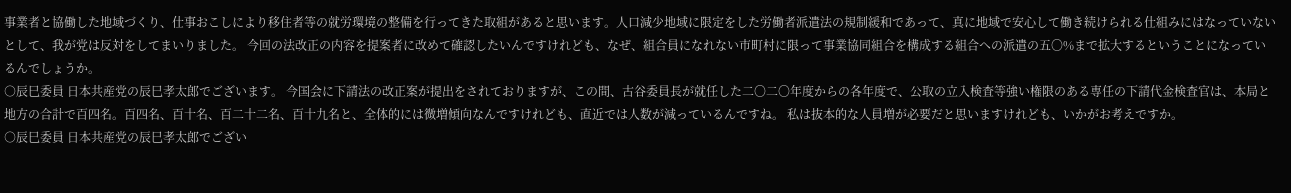事業者と協働した地域づくり、仕事おこしにより移住者等の就労環境の整備を行ってきた取組があると思います。人口減少地域に限定をした労働者派遣法の規制緩和であって、真に地域で安心して働き続けられる仕組みにはなっていないとして、我が党は反対をしてまいりました。 今回の法改正の内容を提案者に改めて確認したいんですけれども、なぜ、組合員になれない市町村に限って事業協同組合を構成する組合への派遣の五〇%まで拡大するということになっているんでしょうか。
○辰巳委員 日本共産党の辰巳孝太郎でございます。 今国会に下請法の改正案が提出をされておりますが、この間、古谷委員長が就任した二〇二〇年度からの各年度で、公取の立入検査等強い権限のある専任の下請代金検査官は、本局と地方の合計で百四名。百四名、百十名、百二十二名、百十九名と、全体的には微増傾向なんですけれども、直近では人数が減っているんですね。 私は抜本的な人員増が必要だと思いますけれども、いかがお考えですか。
○辰巳委員 日本共産党の辰巳孝太郎でござい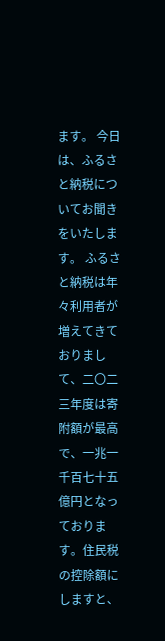ます。 今日は、ふるさと納税についてお聞きをいたします。 ふるさと納税は年々利用者が増えてきておりまして、二〇二三年度は寄附額が最高で、一兆一千百七十五億円となっております。住民税の控除額にしますと、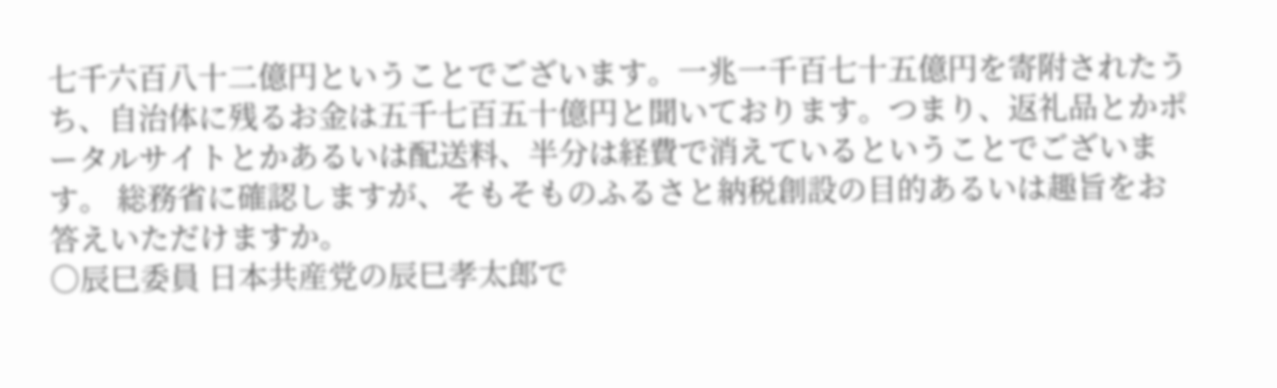七千六百八十二億円ということでございます。一兆一千百七十五億円を寄附されたうち、自治体に残るお金は五千七百五十億円と聞いております。つまり、返礼品とかポータルサイトとかあるいは配送料、半分は経費で消えているということでございます。 総務省に確認しますが、そもそものふるさと納税創設の目的あるいは趣旨をお答えいただけますか。
○辰巳委員 日本共産党の辰巳孝太郎で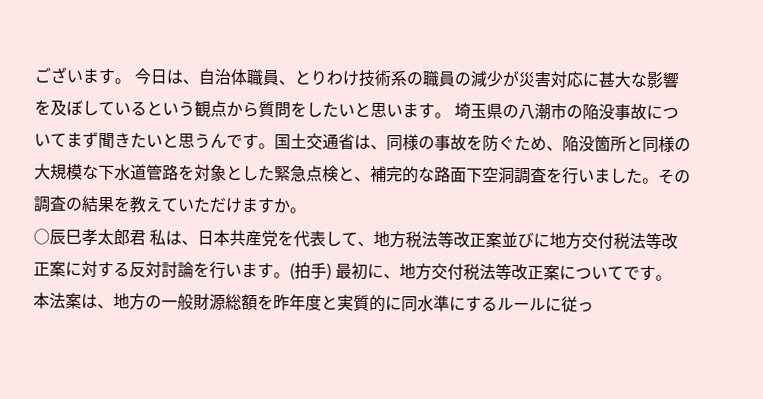ございます。 今日は、自治体職員、とりわけ技術系の職員の減少が災害対応に甚大な影響を及ぼしているという観点から質問をしたいと思います。 埼玉県の八潮市の陥没事故についてまず聞きたいと思うんです。国土交通省は、同様の事故を防ぐため、陥没箇所と同様の大規模な下水道管路を対象とした緊急点検と、補完的な路面下空洞調査を行いました。その調査の結果を教えていただけますか。
○辰巳孝太郎君 私は、日本共産党を代表して、地方税法等改正案並びに地方交付税法等改正案に対する反対討論を行います。(拍手) 最初に、地方交付税法等改正案についてです。 本法案は、地方の一般財源総額を昨年度と実質的に同水準にするルールに従っ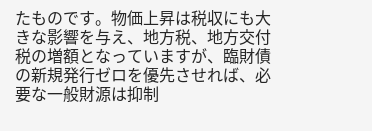たものです。物価上昇は税収にも大きな影響を与え、地方税、地方交付税の増額となっていますが、臨財債の新規発行ゼロを優先させれば、必要な一般財源は抑制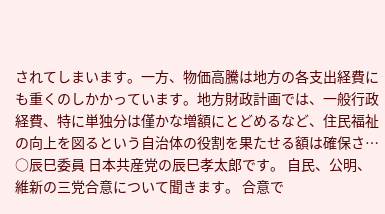されてしまいます。一方、物価高騰は地方の各支出経費にも重くのしかかっています。地方財政計画では、一般行政経費、特に単独分は僅かな増額にとどめるなど、住民福祉の向上を図るという自治体の役割を果たせる額は確保さ…
○辰巳委員 日本共産党の辰巳孝太郎です。 自民、公明、維新の三党合意について聞きます。 合意で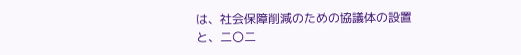は、社会保障削減のための協議体の設置と、二〇二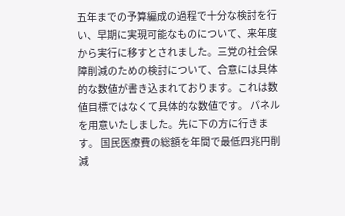五年までの予算編成の過程で十分な検討を行い、早期に実現可能なものについて、来年度から実行に移すとされました。三党の社会保障削減のための検討について、合意には具体的な数値が書き込まれております。これは数値目標ではなくて具体的な数値です。 パネルを用意いたしました。先に下の方に行きます。 国民医療費の総額を年間で最低四兆円削減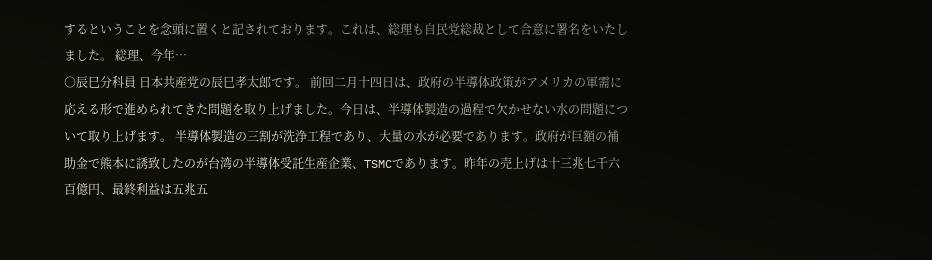するということを念頭に置くと記されております。これは、総理も自民党総裁として合意に署名をいたしました。 総理、今年…
○辰巳分科員 日本共産党の辰巳孝太郎です。 前回二月十四日は、政府の半導体政策がアメリカの軍需に応える形で進められてきた問題を取り上げました。今日は、半導体製造の過程で欠かせない水の問題について取り上げます。 半導体製造の三割が洗浄工程であり、大量の水が必要であります。政府が巨額の補助金で熊本に誘致したのが台湾の半導体受託生産企業、TSMCであります。昨年の売上げは十三兆七千六百億円、最終利益は五兆五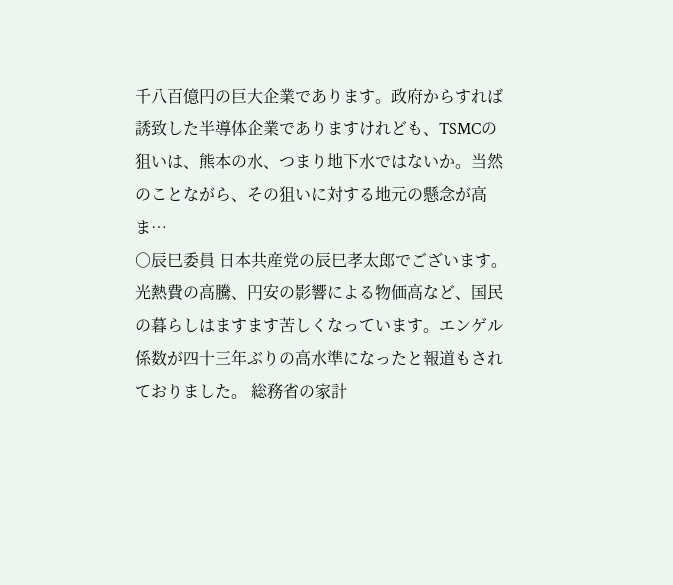千八百億円の巨大企業であります。政府からすれば誘致した半導体企業でありますけれども、TSMCの狙いは、熊本の水、つまり地下水ではないか。当然のことながら、その狙いに対する地元の懸念が高ま…
○辰巳委員 日本共産党の辰巳孝太郎でございます。 光熱費の高騰、円安の影響による物価高など、国民の暮らしはますます苦しくなっています。エンゲル係数が四十三年ぶりの高水準になったと報道もされておりました。 総務省の家計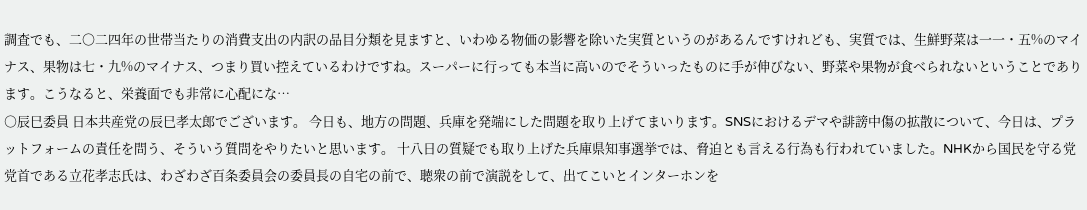調査でも、二〇二四年の世帯当たりの消費支出の内訳の品目分類を見ますと、いわゆる物価の影響を除いた実質というのがあるんですけれども、実質では、生鮮野菜は一一・五%のマイナス、果物は七・九%のマイナス、つまり買い控えているわけですね。スーパーに行っても本当に高いのでそういったものに手が伸びない、野菜や果物が食べられないということであります。こうなると、栄養面でも非常に心配にな…
○辰巳委員 日本共産党の辰巳孝太郎でございます。 今日も、地方の問題、兵庫を発端にした問題を取り上げてまいります。SNSにおけるデマや誹謗中傷の拡散について、今日は、プラットフォームの責任を問う、そういう質問をやりたいと思います。 十八日の質疑でも取り上げた兵庫県知事選挙では、脅迫とも言える行為も行われていました。NHKから国民を守る党党首である立花孝志氏は、わざわざ百条委員会の委員長の自宅の前で、聴衆の前で演説をして、出てこいとインターホンを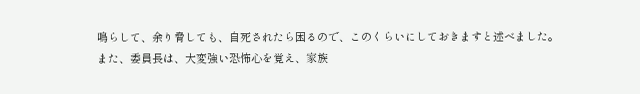鳴らして、余り脅しても、自死されたら困るので、このくらいにしておきますと述べました。また、委員長は、大変強い恐怖心を覚え、家族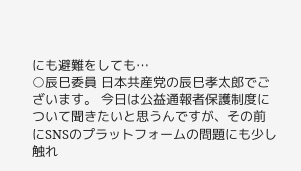にも避難をしても…
○辰巳委員 日本共産党の辰巳孝太郎でございます。 今日は公益通報者保護制度について聞きたいと思うんですが、その前にSNSのプラットフォームの問題にも少し触れ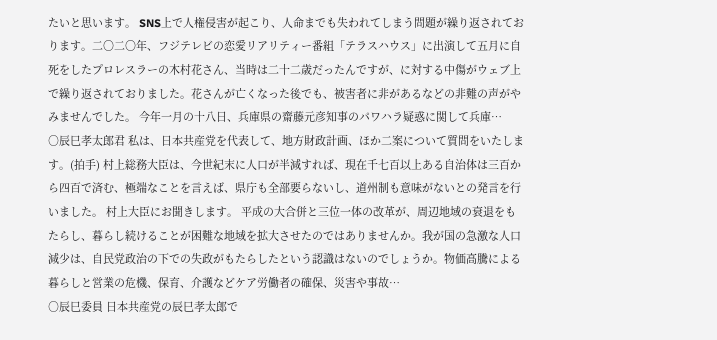たいと思います。 SNS上で人権侵害が起こり、人命までも失われてしまう問題が繰り返されております。二〇二〇年、フジテレビの恋愛リアリティー番組「テラスハウス」に出演して五月に自死をしたプロレスラーの木村花さん、当時は二十二歳だったんですが、に対する中傷がウェブ上で繰り返されておりました。花さんが亡くなった後でも、被害者に非があるなどの非難の声がやみませんでした。 今年一月の十八日、兵庫県の齋藤元彦知事のパワハラ疑惑に関して兵庫…
○辰巳孝太郎君 私は、日本共産党を代表して、地方財政計画、ほか二案について質問をいたします。(拍手) 村上総務大臣は、今世紀末に人口が半減すれば、現在千七百以上ある自治体は三百から四百で済む、極端なことを言えば、県庁も全部要らないし、道州制も意味がないとの発言を行いました。 村上大臣にお聞きします。 平成の大合併と三位一体の改革が、周辺地域の衰退をもたらし、暮らし続けることが困難な地域を拡大させたのではありませんか。我が国の急激な人口減少は、自民党政治の下での失政がもたらしたという認識はないのでしょうか。物価高騰による暮らしと営業の危機、保育、介護などケア労働者の確保、災害や事故…
○辰巳委員 日本共産党の辰巳孝太郎で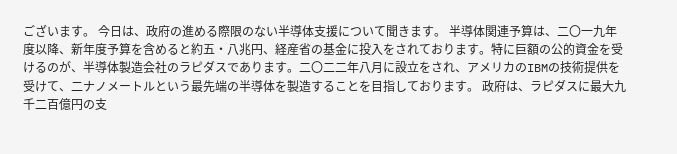ございます。 今日は、政府の進める際限のない半導体支援について聞きます。 半導体関連予算は、二〇一九年度以降、新年度予算を含めると約五・八兆円、経産省の基金に投入をされております。特に巨額の公的資金を受けるのが、半導体製造会社のラピダスであります。二〇二二年八月に設立をされ、アメリカのIBMの技術提供を受けて、二ナノメートルという最先端の半導体を製造することを目指しております。 政府は、ラピダスに最大九千二百億円の支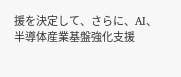援を決定して、さらに、AI、半導体産業基盤強化支援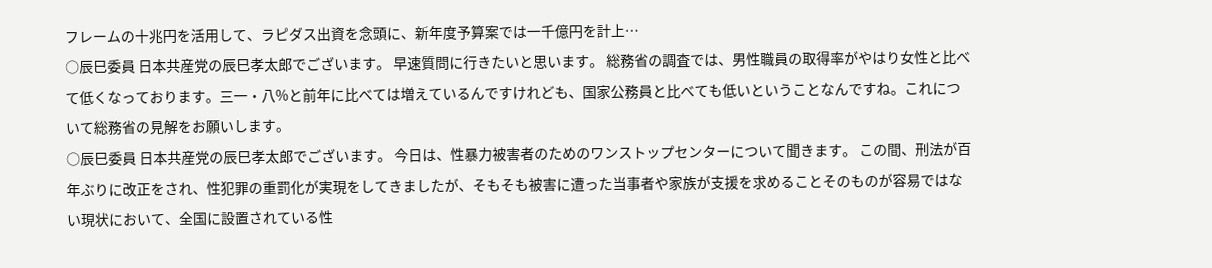フレームの十兆円を活用して、ラピダス出資を念頭に、新年度予算案では一千億円を計上…
○辰巳委員 日本共産党の辰巳孝太郎でございます。 早速質問に行きたいと思います。 総務省の調査では、男性職員の取得率がやはり女性と比べて低くなっております。三一・八%と前年に比べては増えているんですけれども、国家公務員と比べても低いということなんですね。これについて総務省の見解をお願いします。
○辰巳委員 日本共産党の辰巳孝太郎でございます。 今日は、性暴力被害者のためのワンストップセンターについて聞きます。 この間、刑法が百年ぶりに改正をされ、性犯罪の重罰化が実現をしてきましたが、そもそも被害に遭った当事者や家族が支援を求めることそのものが容易ではない現状において、全国に設置されている性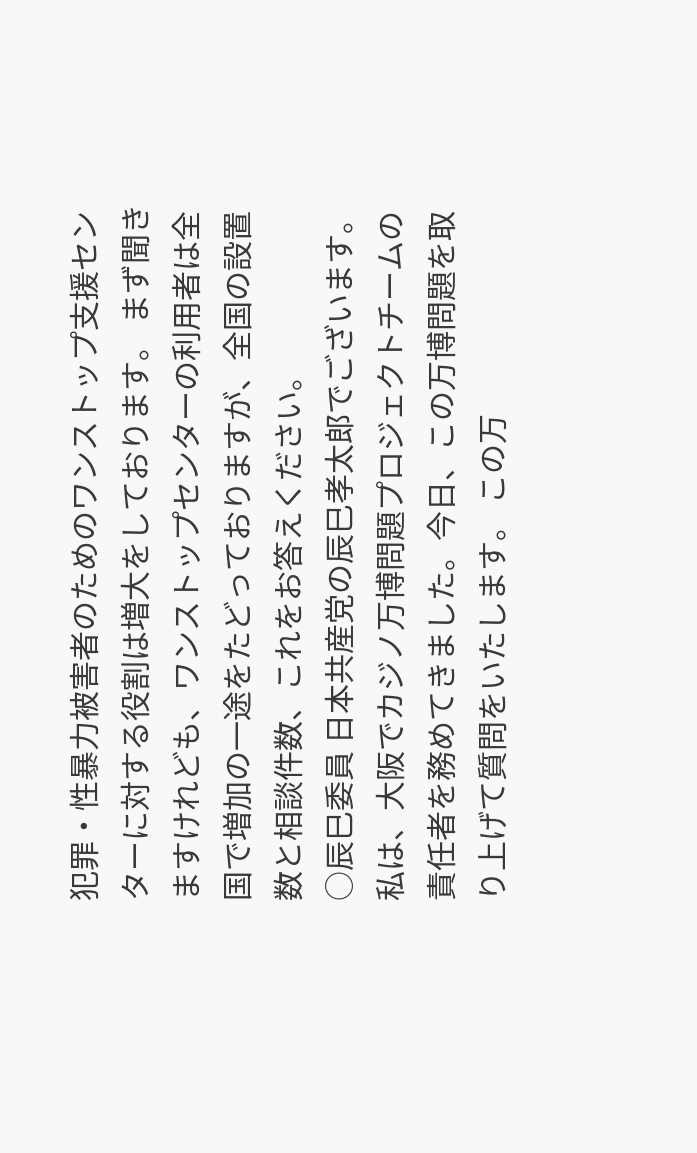犯罪・性暴力被害者のためのワンストップ支援センターに対する役割は増大をしております。 まず聞きますけれども、ワンストップセンターの利用者は全国で増加の一途をたどっておりますが、全国の設置数と相談件数、これをお答えください。
○辰巳委員 日本共産党の辰巳孝太郎でございます。 私は、大阪でカジノ万博問題プロジェクトチームの責任者を務めてきました。今日、この万博問題を取り上げて質問をいたします。 この万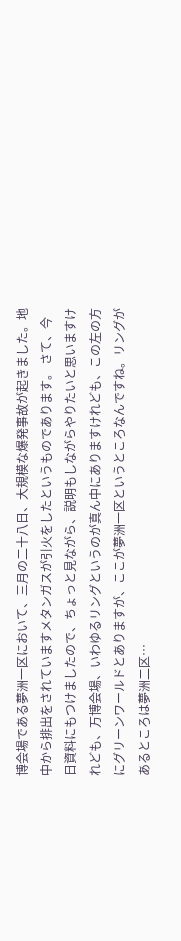博会場である夢洲一区において、三月の二十八日、大規模な爆発事故が起きました。地中から排出をされていますメタンガスが引火をしたというものであります。 さて、今日資料にもつけましたので、ちょっと見ながら、説明もしながらやりたいと思いますけれども、万博会場、いわゆるリングというのが真ん中にありますけれども、この左の方にグリーンワールドとありますが、ここが夢洲一区というところなんですね。リングがあるところは夢洲二区…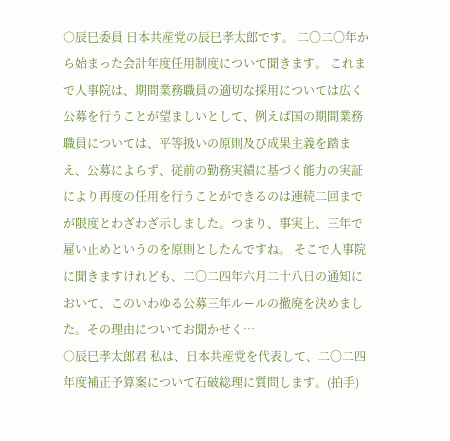○辰巳委員 日本共産党の辰巳孝太郎です。 二〇二〇年から始まった会計年度任用制度について聞きます。 これまで人事院は、期間業務職員の適切な採用については広く公募を行うことが望ましいとして、例えば国の期間業務職員については、平等扱いの原則及び成果主義を踏まえ、公募によらず、従前の勤務実績に基づく能力の実証により再度の任用を行うことができるのは連続二回までが限度とわざわざ示しました。つまり、事実上、三年で雇い止めというのを原則としたんですね。 そこで人事院に聞きますけれども、二〇二四年六月二十八日の通知において、このいわゆる公募三年ルールの撤廃を決めました。その理由についてお聞かせく…
○辰巳孝太郎君 私は、日本共産党を代表して、二〇二四年度補正予算案について石破総理に質問します。(拍手)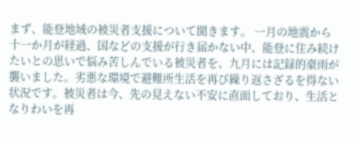まず、能登地域の被災者支援について聞きます。 一月の地震から十一か月が経過、国などの支援が行き届かない中、能登に住み続けたいとの思いで悩み苦しんでいる被災者を、九月には記録的豪雨が襲いました。劣悪な環境で避難所生活を再び繰り返さざるを得ない状況です。被災者は今、先の見えない不安に直面しており、生活となりわいを再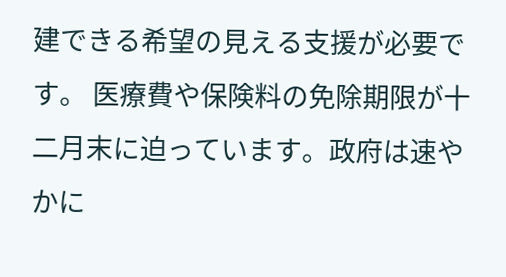建できる希望の見える支援が必要です。 医療費や保険料の免除期限が十二月末に迫っています。政府は速やかに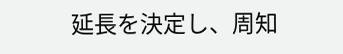延長を決定し、周知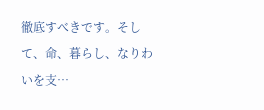徹底すべきです。そして、命、暮らし、なりわいを支…